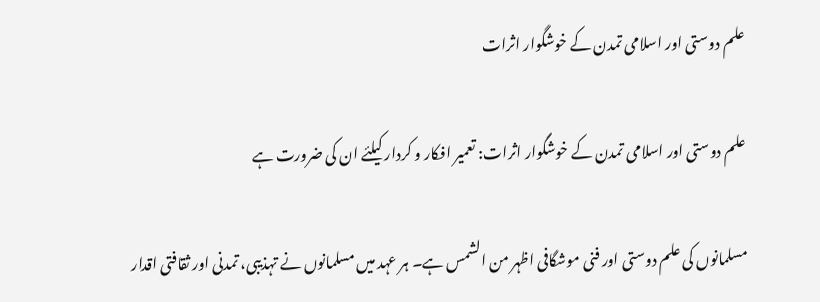علم دوستی اور اسلامی تمدن کے خوشگوار اثرات

علم دوستی اور اسلامی تمدن کے خوشگوار اثرات: تعمیر افکار و کردار کیلئے ان کی ضرورت ہے

مسلمانوں کی علم دوستی اور فنی موشگافی اظہر من الشمس ہے۔ ہر عہد میں مسلمانوں نے تہذیبی، تمدنی اور ثقافتی اقدار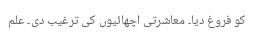کو فروغ دیا۔ معاشرتی اچھائیوں کی ترغیب دی۔ علم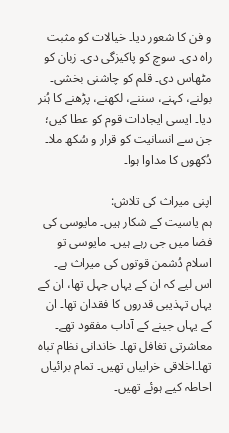و فن کا شعور دیا۔ خیالات کو مثبت راہ دی۔ سوچ کو پاکیزگی دی۔ زبان کو مٹھاس دی۔ قلم کو چاشنی بخشی۔ بولنے، کہنے، سننے، لکھنے، پڑھنے کا ہُنر دیا۔ ایسی ایجادات قوم کو عطا کیں؛ جن سے انسانیت کو قرار و سُکھ ملا۔ دُکھوں کا مداوا ہوا۔

اپنی میراث کی تلاش:
ہم یاسیت کے شکار ہیں۔ مایوسی کی فضا میں جی رہے ہیں۔ مایوسی تو اسلام دُشمن قوتوں کی میراث ہے۔ اس لیے کہ ان کے یہاں جہل تھا، ان کے یہاں تہذیبی قدروں کا فقدان تھا۔ ان کے یہاں جینے کے آداب مفقود تھے۔ معاشرتی تغافل تھا۔ خاندانی نظام تباہ تھا۔اخلاقی خرابیاں تھیں۔ تمام برائیاں احاطہ کیے ہوئے تھیں۔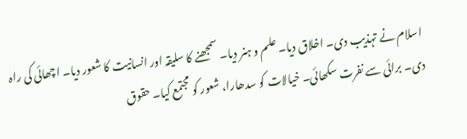اسلام نے تہذیب دی۔ اخلاق دیا۔ علم و ہنر دیا۔ سمجھنے کا سلیقہ اور انسانیت کا شعور دیا۔ اچھائی کی راہ دی۔ برائی سے نفرت سکھائی۔ خیالات کو سدھارا، شعور کو مجتمع کیا۔ حقوق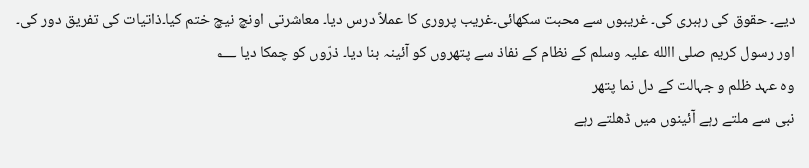دیے۔ حقوق کی رہبری کی۔ غریبوں سے محبت سکھائی۔غریب پروری کا عملاً درس دیا۔ معاشرتی اونچ نیچ ختم کیا۔ذاتیات کی تفریق دور کی۔ اور رسول کریم صلی االله علیہ وسلم کے نظام کے نفاذ سے پتھروں کو آئینہ بنا دیا۔ ذرّوں کو چمکا دیا ؂
وہ عہد ظلم و جہالت کے دل نما پتھر
نبی سے ملتے رہے آئینوں میں ڈھلتے رہے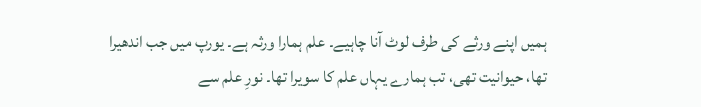ہمیں اپنے ورثے کی طرف لوٹ آنا چاہیے۔ علم ہمارا ورثہ ہے۔ یورپ میں جب اندھیرا تھا، حیوانیت تھی، تب ہمارے یہاں علم کا سویرا تھا۔ نورِ علم سے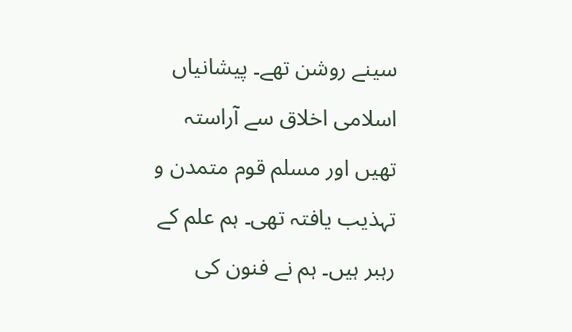سینے روشن تھے۔ پیشانیاں اسلامی اخلاق سے آراستہ تھیں اور مسلم قوم متمدن و تہذیب یافتہ تھی۔ ہم علم کے رہبر ہیں۔ ہم نے فنون کی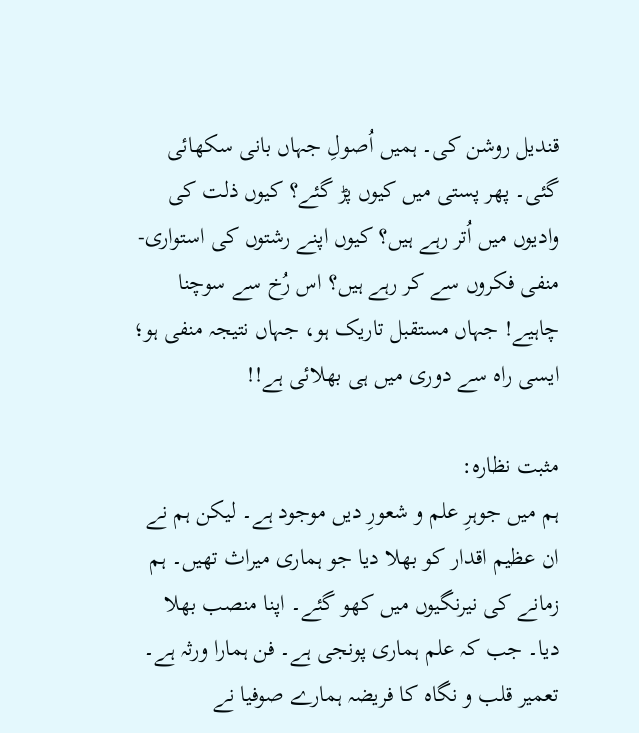قندیل روشن کی۔ ہمیں اُصولِ جہاں بانی سکھائی گئی۔ پھر پستی میں کیوں پڑ گئے؟ کیوں ذلت کی وادیوں میں اُتر رہے ہیں؟ کیوں اپنے رشتوں کی استواری- منفی فکروں سے کر رہے ہیں؟ اس رُخ سے سوچنا چاہیے! جہاں مستقبل تاریک ہو، جہاں نتیجہ منفی ہو؛ ایسی راہ سے دوری میں ہی بھلائی ہے!!

مثبت نظارہ:
ہم میں جوہرِ علم و شعورِ دیں موجود ہے۔ لیکن ہم نے ان عظیم اقدار کو بھلا دیا جو ہماری میراث تھیں۔ ہم زمانے کی نیرنگیوں میں کھو گئے۔ اپنا منصب بھلا دیا۔ جب کہ علم ہماری پونجی ہے۔ فن ہمارا ورثہ ہے۔ تعمیر قلب و نگاہ کا فریضہ ہمارے صوفیا نے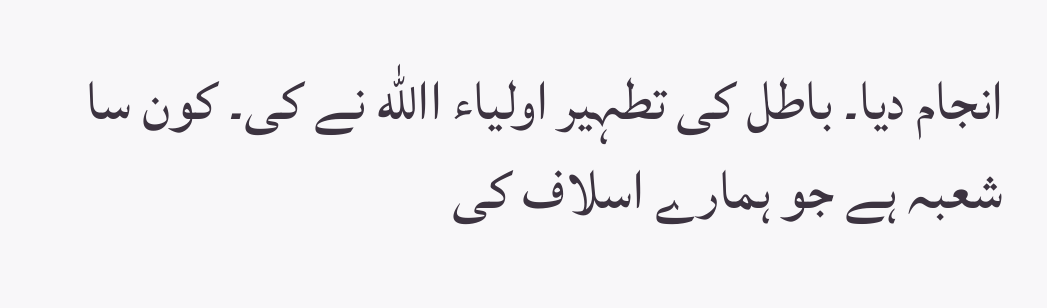انجام دیا۔ باطل کی تطہیر اولیاء االله نے کی۔ کون سا شعبہ ہے جو ہمارے اسلاف کی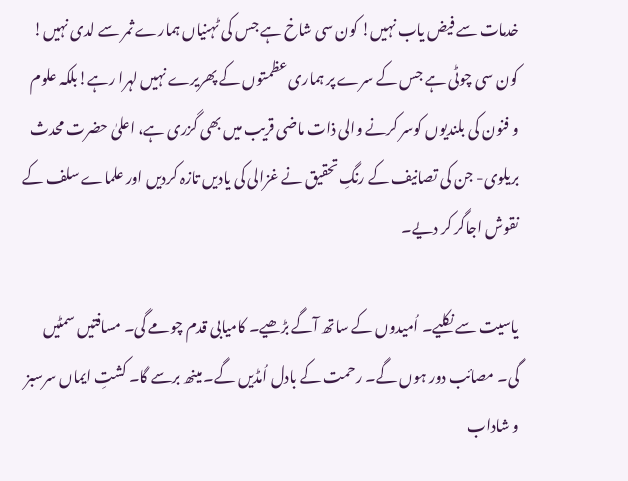خدمات سے فیض یاب نہیں! کون سی شاخ ہے جس کی ٹہنیاں ہمارے ثمر سے لدی نہیں! کون سی چوٹی ہے جس کے سرے پر ہماری عظمتوں کے پھریرے نہیں لہرا رہے!بلکہ علوم و فنون کی بلندیوں کوسر کرنے والی ذات ماضی قریب میں بھی گزری ہے، اعلیٰ حضرت محدث بریلوی- جن کی تصانیف کے رنگِ تحقیق نے غزالی کی یادیں تازہ کردیں اور علماے سلف کے نقوش اجاگر کر دیے۔

یاسیت سے نکلیے۔ اُمیدوں کے ساتھ آگے بڑھیے۔ کامیابی قدم چومے گی۔ مسافتیں سمٹیں گی۔ مصائب دور ہوں گے۔ رحمت کے بادل اُمڈیں گے۔ مینھ برسے گا۔ کشتِ ایماں سرسبز و شاداب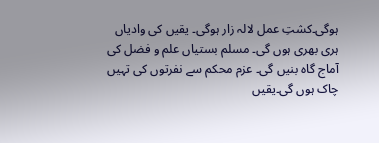ہوگی۔کشتِ عمل لالہ زار ہوگی۔ یقیں کی وادیاں ہری بھری ہوں گی۔ مسلم بستیاں علم و فضل کی آماج گاہ بنیں گی۔ عزم محکم سے نفرتوں کی تہیں چاک ہوں گی۔یقیں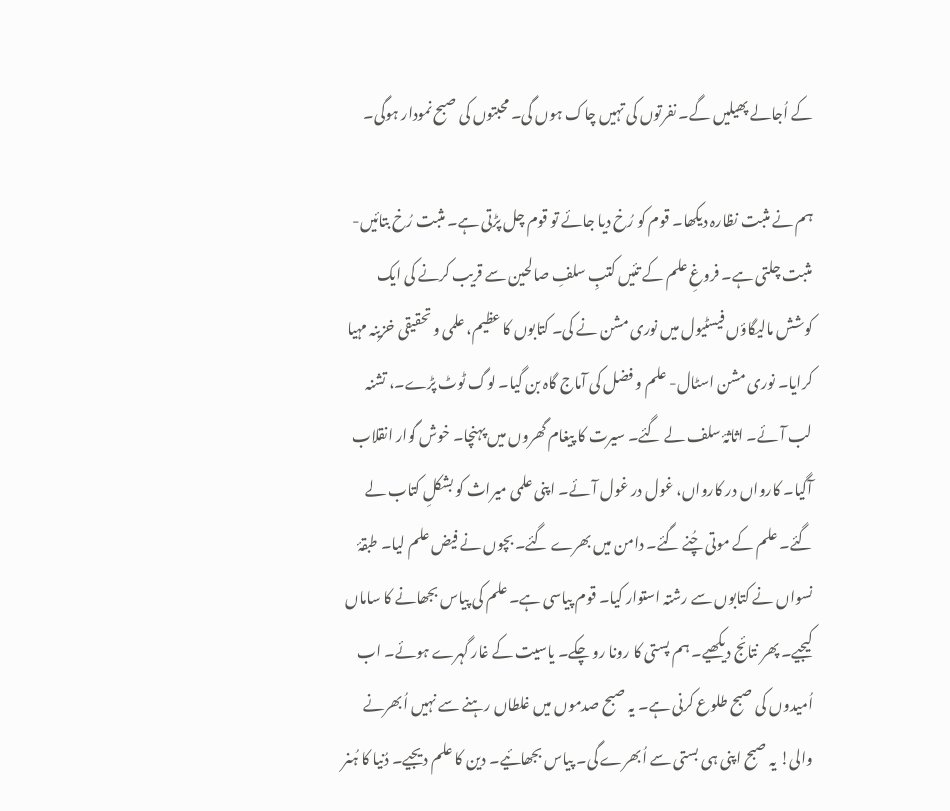کے اُجالے پھیلیں گے۔ نفرتوں کی تہیں چاک ہوں گی۔ محبتوں کی صبح نمودار ہوگی۔

ہم نے مثبت نظارہ دیکھا۔ قوم کو رُخ دیا جائے تو قوم چل پڑتی ہے۔ مثبت رُخ بتائیں- مثبت چلتی ہے۔ فروغِ علم کے تئیں کتبِ سلفِ صالحین سے قریب کرنے کی ایک کوشش مالیگاؤں فیسٹیول میں نوری مشن نے کی۔ کتابوں کا عظیم، علمی و تحقیقی خزینہ مہیا کرایا۔ نوری مشن اسٹال- علم و فضل کی آماج گاہ بن گیا۔ لوگ ٹوٹ پڑے۔، تشنہ لب آئے۔ اثاثۂ سلف لے گئے۔ سیرت کا پیغام گھروں میں پہنچا۔ خوش گوار انقلاب آگیا۔ کارواں در کارواں، غول در غول آئے۔ اپنی علمی میراث کو بشکلِ کتاب لے گئے۔ علم کے موتی چُنے گئے۔ دامن میں بھرے گئے۔ بچوں نے فیض علم لیا۔ طبقۂ نسواں نے کتابوں سے رشتہ استوار کیا۔ قوم پیاسی ہے۔ علم کی پیاس بجھانے کا ساماں کیجیے۔ پھر نتائج دیکھیے۔ ہم پستی کا رونا رو چکے۔ یاسیت کے غار گہرے ہوئے۔ اب اُمیدوں کی صبح طلوع کرنی ہے۔ یہ صبح صدموں میں غلطاں رہنے سے نہیں اُبھرنے والی! یہ صبح اپنی ہی بستی سے اُبھرے گی۔ پیاس بجھائیے۔ دین کا علم دیجیے۔ دُنیا کا ہُنر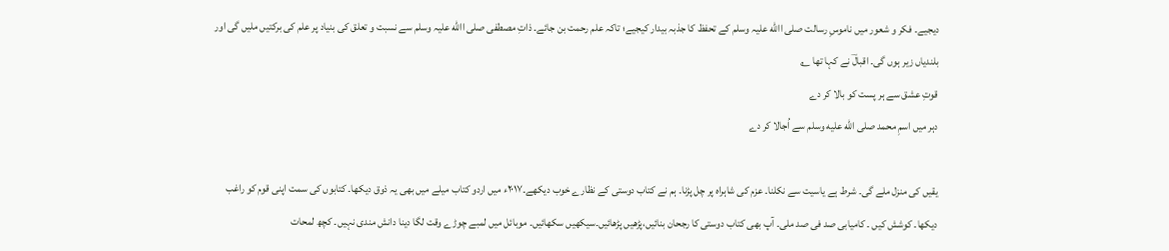دیجیے۔ فکر و شعور میں ناموسِ رسالت صلی االله علیہ وسلم کے تحفظ کا جذبہ بیدار کیجیے؛ تاکہ علم رحمت بن جائے۔ ذاتِ مصطفی صلی االله علیہ وسلم سے نسبت و تعلق کی بنیاد پر علم کی برکتیں ملیں گی اور بلندیاں زیر ہوں گی۔ اقبالؔ نے کہا تھا ؂
قوتِ عشق سے ہر پست کو بالا کر دے
دہر میں اسمِ محمد صلى الله عليه وسلم سے اُجالا کر دے

یقیں کی منزل ملے گی۔ شرط ہے یاسیت سے نکلنا۔ عزم کی شاہراہ پر چل پڑنا۔ ہم نے کتاب دوستی کے نظارے خوب دیکھے۔۲۰۱۷ء میں اردو کتاب میلے میں بھی یہ ذوق دیکھا۔ کتابوں کی سمت اپنی قوم کو راغب دیکھا۔ کوشش کیں ۔ کامیابی صد فی صد ملی۔ آپ بھی کتاب دوستی کا رجحان بنائیں،پڑھیں پڑھائیں۔سیکھیں سکھائیں۔ موبائل میں لمبے چوڑے وقت لگا دینا دانش مندی نہیں۔ کچھ لمحات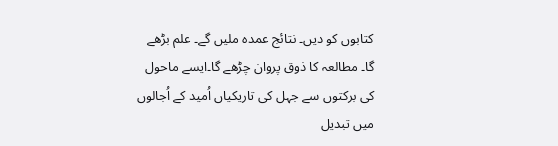کتابوں کو دیں۔ نتائج عمدہ ملیں گے۔ علم بڑھے گا۔ مطالعہ کا ذوق پروان چڑھے گا۔ایسے ماحول کی برکتوں سے جہل کی تاریکیاں اُمید کے اُجالوں میں تبدیل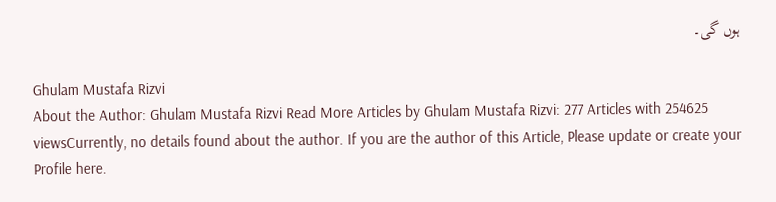ہوں گی۔

Ghulam Mustafa Rizvi
About the Author: Ghulam Mustafa Rizvi Read More Articles by Ghulam Mustafa Rizvi: 277 Articles with 254625 viewsCurrently, no details found about the author. If you are the author of this Article, Please update or create your Profile here.